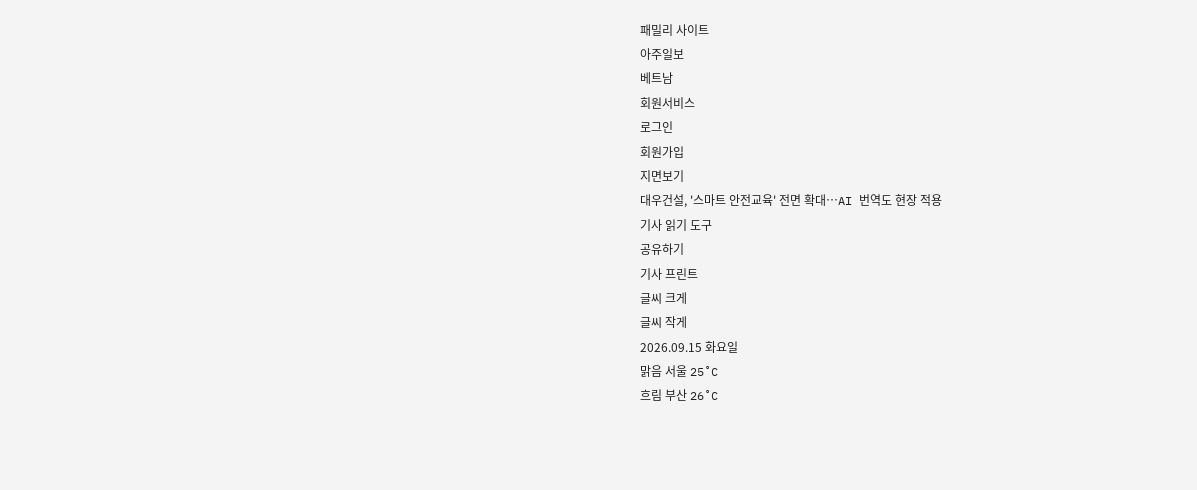패밀리 사이트
아주일보
베트남
회원서비스
로그인
회원가입
지면보기
대우건설, '스마트 안전교육' 전면 확대…AI 번역도 현장 적용
기사 읽기 도구
공유하기
기사 프린트
글씨 크게
글씨 작게
2026.09.15 화요일
맑음 서울 25˚C
흐림 부산 26˚C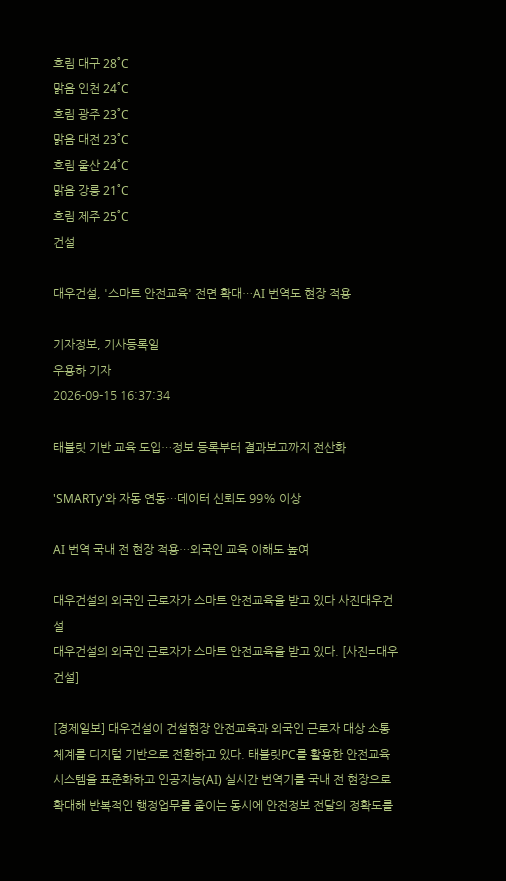흐림 대구 28˚C
맑음 인천 24˚C
흐림 광주 23˚C
맑음 대전 23˚C
흐림 울산 24˚C
맑음 강릉 21˚C
흐림 제주 25˚C
건설

대우건설, '스마트 안전교육' 전면 확대…AI 번역도 현장 적용

기자정보, 기사등록일
우용하 기자
2026-09-15 16:37:34

태블릿 기반 교육 도입…정보 등록부터 결과보고까지 전산화

'SMARTy'와 자동 연동…데이터 신뢰도 99% 이상

AI 번역 국내 전 현장 적용…외국인 교육 이해도 높여

대우건설의 외국인 근로자가 스마트 안전교육을 받고 있다 사진대우건설
대우건설의 외국인 근로자가 스마트 안전교육을 받고 있다. [사진=대우건설]

[경제일보] 대우건설이 건설현장 안전교육과 외국인 근로자 대상 소통 체계를 디지털 기반으로 전환하고 있다. 태블릿PC를 활용한 안전교육 시스템을 표준화하고 인공지능(AI) 실시간 번역기를 국내 전 현장으로 확대해 반복적인 행정업무를 줄이는 동시에 안전정보 전달의 정확도를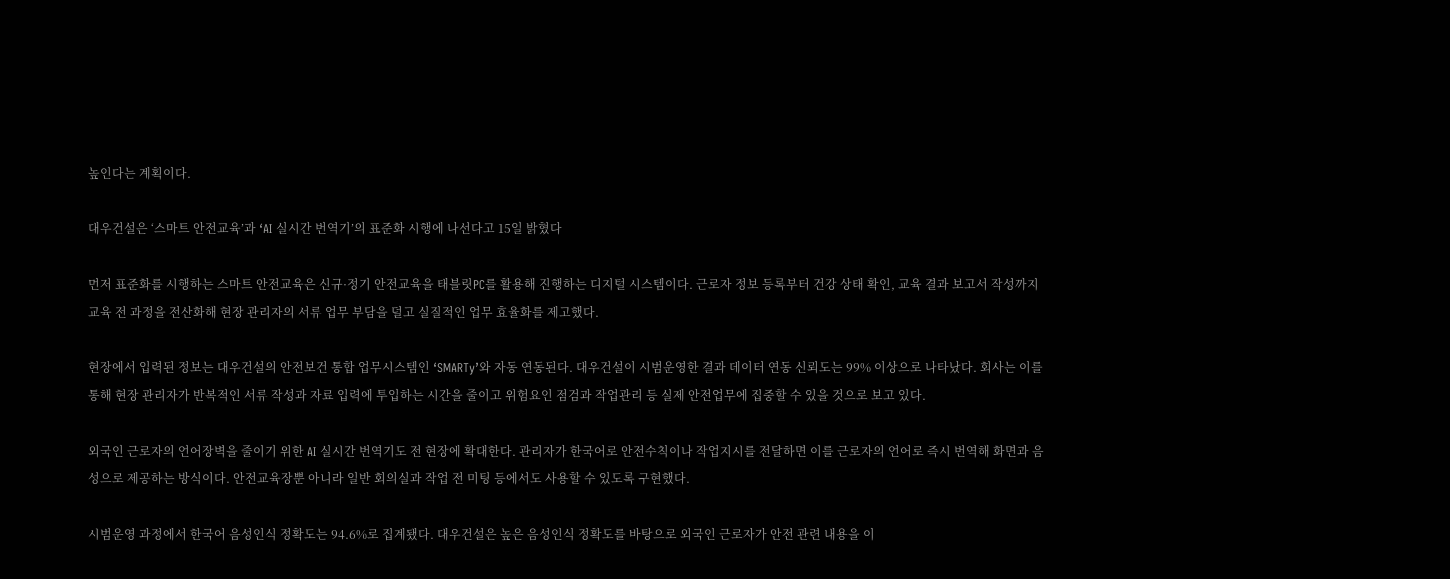높인다는 계획이다.

대우건설은 ‘스마트 안전교육’과 ‘AI 실시간 번역기’의 표준화 시행에 나선다고 15일 밝혔다

먼저 표준화를 시행하는 스마트 안전교육은 신규·정기 안전교육을 태블릿PC를 활용해 진행하는 디지털 시스템이다. 근로자 정보 등록부터 건강 상태 확인, 교육 결과 보고서 작성까지 교육 전 과정을 전산화해 현장 관리자의 서류 업무 부담을 덜고 실질적인 업무 효율화를 제고했다.

현장에서 입력된 정보는 대우건설의 안전보건 통합 업무시스템인 ‘SMARTy’와 자동 연동된다. 대우건설이 시범운영한 결과 데이터 연동 신뢰도는 99% 이상으로 나타났다. 회사는 이를 통해 현장 관리자가 반복적인 서류 작성과 자료 입력에 투입하는 시간을 줄이고 위험요인 점검과 작업관리 등 실제 안전업무에 집중할 수 있을 것으로 보고 있다.

외국인 근로자의 언어장벽을 줄이기 위한 AI 실시간 번역기도 전 현장에 확대한다. 관리자가 한국어로 안전수칙이나 작업지시를 전달하면 이를 근로자의 언어로 즉시 번역해 화면과 음성으로 제공하는 방식이다. 안전교육장뿐 아니라 일반 회의실과 작업 전 미팅 등에서도 사용할 수 있도록 구현했다.

시범운영 과정에서 한국어 음성인식 정확도는 94.6%로 집계됐다. 대우건설은 높은 음성인식 정확도를 바탕으로 외국인 근로자가 안전 관련 내용을 이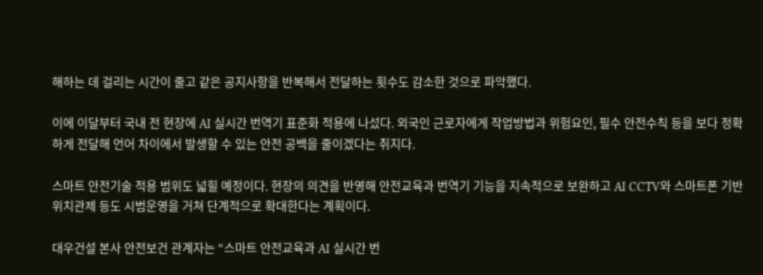해하는 데 걸리는 시간이 줄고 같은 공지사항을 반복해서 전달하는 횟수도 감소한 것으로 파악했다.

이에 이달부터 국내 전 현장에 AI 실시간 번역기 표준화 적용에 나섰다. 외국인 근로자에게 작업방법과 위험요인, 필수 안전수칙 등을 보다 정확하게 전달해 언어 차이에서 발생할 수 있는 안전 공백을 줄이겠다는 취지다.

스마트 안전기술 적용 범위도 넓힐 예정이다. 현장의 의견을 반영해 안전교육과 번역기 기능을 지속적으로 보완하고 AI CCTV와 스마트폰 기반 위치관제 등도 시범운영을 거쳐 단계적으로 확대한다는 계획이다.

대우건설 본사 안전보건 관계자는 “스마트 안전교육과 AI 실시간 번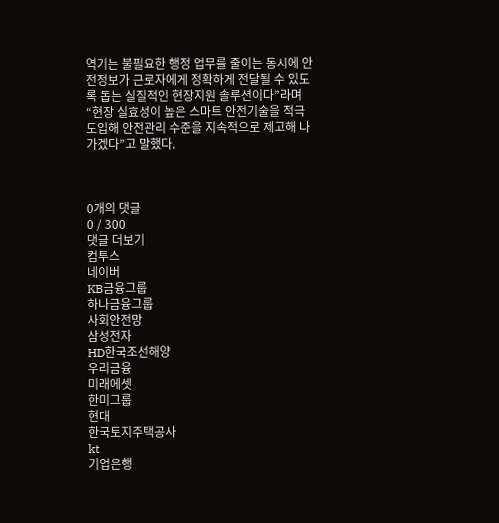역기는 불필요한 행정 업무를 줄이는 동시에 안전정보가 근로자에게 정확하게 전달될 수 있도록 돕는 실질적인 현장지원 솔루션이다”라며 “현장 실효성이 높은 스마트 안전기술을 적극 도입해 안전관리 수준을 지속적으로 제고해 나가겠다”고 말했다.



0개의 댓글
0 / 300
댓글 더보기
컴투스
네이버
KB금융그룹
하나금융그룹
사회안전망
삼성전자
HD한국조선해양
우리금융
미래에셋
한미그룹
현대
한국토지주택공사
kt
기업은행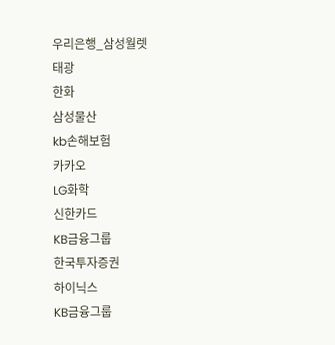우리은행_삼성월렛
태광
한화
삼성물산
kb손해보험
카카오
LG화학
신한카드
KB금융그룹
한국투자증권
하이닉스
KB금융그룹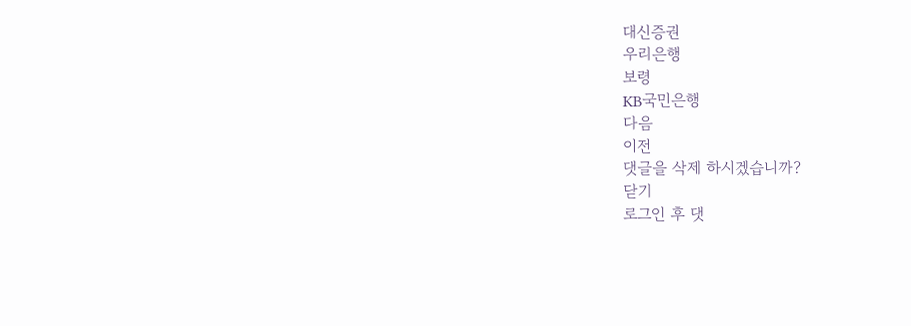대신증권
우리은행
보령
KB국민은행
다음
이전
댓글을 삭제 하시겠습니까?
닫기
로그인 후 댓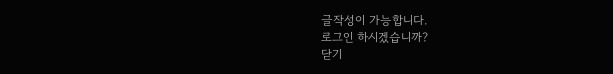글작성이 가능합니다.
로그인 하시겠습니까?
닫기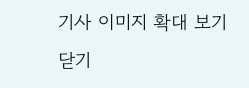기사 이미지 확대 보기
닫기